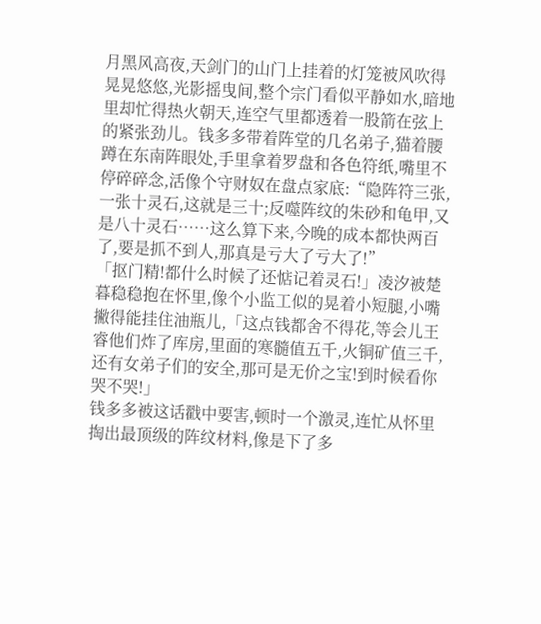月黑风高夜,天剑门的山门上挂着的灯笼被风吹得晃晃悠悠,光影摇曳间,整个宗门看似平静如水,暗地里却忙得热火朝天,连空气里都透着一股箭在弦上的紧张劲儿。钱多多带着阵堂的几名弟子,猫着腰蹲在东南阵眼处,手里拿着罗盘和各色符纸,嘴里不停碎碎念,活像个守财奴在盘点家底:“隐阵符三张,一张十灵石,这就是三十;反噬阵纹的朱砂和龟甲,又是八十灵石……这么算下来,今晚的成本都快两百了,要是抓不到人,那真是亏大了亏大了!”
「抠门精!都什么时候了还惦记着灵石!」凌汐被楚暮稳稳抱在怀里,像个小监工似的晃着小短腿,小嘴撇得能挂住油瓶儿,「这点钱都舍不得花,等会儿王睿他们炸了库房,里面的寒髓值五千,火铜矿值三千,还有女弟子们的安全,那可是无价之宝!到时候看你哭不哭!」
钱多多被这话戳中要害,顿时一个激灵,连忙从怀里掏出最顶级的阵纹材料,像是下了多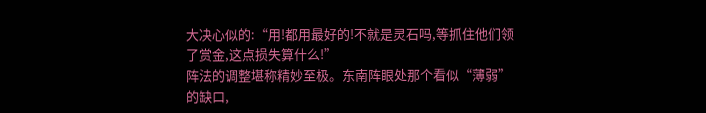大决心似的:“用!都用最好的!不就是灵石吗,等抓住他们领了赏金,这点损失算什么!”
阵法的调整堪称精妙至极。东南阵眼处那个看似“薄弱”的缺口,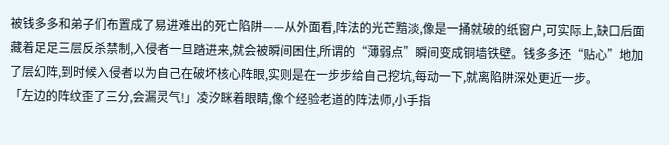被钱多多和弟子们布置成了易进难出的死亡陷阱——从外面看,阵法的光芒黯淡,像是一捅就破的纸窗户,可实际上,缺口后面藏着足足三层反杀禁制,入侵者一旦踏进来,就会被瞬间困住,所谓的“薄弱点”瞬间变成铜墙铁壁。钱多多还“贴心”地加了层幻阵,到时候入侵者以为自己在破坏核心阵眼,实则是在一步步给自己挖坑,每动一下,就离陷阱深处更近一步。
「左边的阵纹歪了三分,会漏灵气!」凌汐眯着眼睛,像个经验老道的阵法师,小手指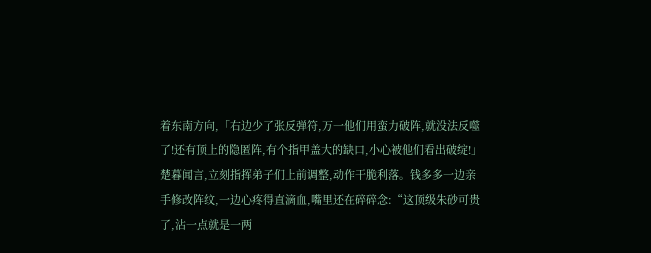着东南方向,「右边少了张反弹符,万一他们用蛮力破阵,就没法反噬了!还有顶上的隐匿阵,有个指甲盖大的缺口,小心被他们看出破绽!」
楚暮闻言,立刻指挥弟子们上前调整,动作干脆利落。钱多多一边亲手修改阵纹,一边心疼得直滴血,嘴里还在碎碎念:“这顶级朱砂可贵了,沾一点就是一两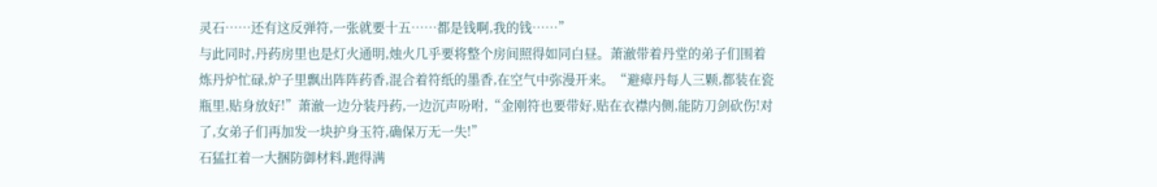灵石……还有这反弹符,一张就要十五……都是钱啊,我的钱……”
与此同时,丹药房里也是灯火通明,烛火几乎要将整个房间照得如同白昼。萧澈带着丹堂的弟子们围着炼丹炉忙碌,炉子里飘出阵阵药香,混合着符纸的墨香,在空气中弥漫开来。“避瘴丹每人三颗,都装在瓷瓶里,贴身放好!”萧澈一边分装丹药,一边沉声吩咐,“金刚符也要带好,贴在衣襟内侧,能防刀剑砍伤!对了,女弟子们再加发一块护身玉符,确保万无一失!”
石猛扛着一大捆防御材料,跑得满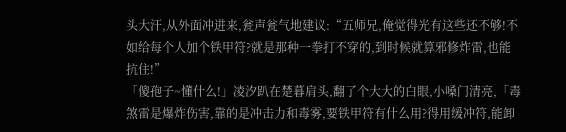头大汗,从外面冲进来,瓮声瓮气地建议:“五师兄,俺觉得光有这些还不够!不如给每个人加个铁甲符?就是那种一拳打不穿的,到时候就算邪修炸雷,也能抗住!”
「傻孢子~懂什么!」凌汐趴在楚暮肩头,翻了个大大的白眼,小嗓门清亮,「毒煞雷是爆炸伤害,靠的是冲击力和毒雾,要铁甲符有什么用?得用缓冲符,能卸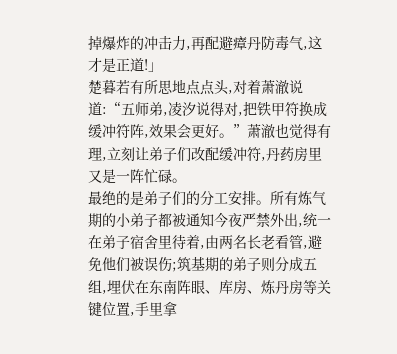掉爆炸的冲击力,再配避瘴丹防毒气,这才是正道!」
楚暮若有所思地点点头,对着萧澈说道:“五师弟,凌汐说得对,把铁甲符换成缓冲符阵,效果会更好。”萧澈也觉得有理,立刻让弟子们改配缓冲符,丹药房里又是一阵忙碌。
最绝的是弟子们的分工安排。所有炼气期的小弟子都被通知今夜严禁外出,统一在弟子宿舍里待着,由两名长老看管,避免他们被误伤;筑基期的弟子则分成五组,埋伏在东南阵眼、库房、炼丹房等关键位置,手里拿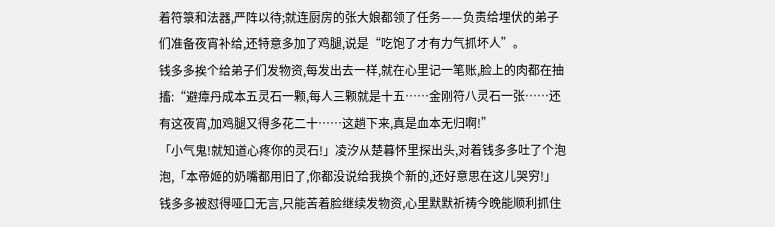着符箓和法器,严阵以待;就连厨房的张大娘都领了任务——负责给埋伏的弟子们准备夜宵补给,还特意多加了鸡腿,说是“吃饱了才有力气抓坏人”。
钱多多挨个给弟子们发物资,每发出去一样,就在心里记一笔账,脸上的肉都在抽搐:“避瘴丹成本五灵石一颗,每人三颗就是十五……金刚符八灵石一张……还有这夜宵,加鸡腿又得多花二十……这趟下来,真是血本无归啊!”
「小气鬼!就知道心疼你的灵石!」凌汐从楚暮怀里探出头,对着钱多多吐了个泡泡,「本帝姬的奶嘴都用旧了,你都没说给我换个新的,还好意思在这儿哭穷!」
钱多多被怼得哑口无言,只能苦着脸继续发物资,心里默默祈祷今晚能顺利抓住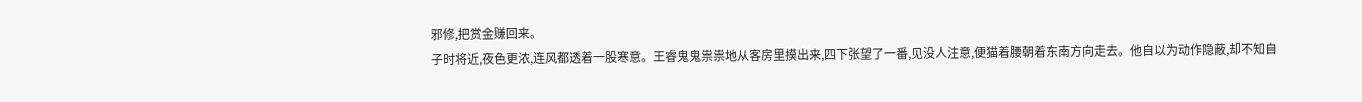邪修,把赏金赚回来。
子时将近,夜色更浓,连风都透着一股寒意。王睿鬼鬼祟祟地从客房里摸出来,四下张望了一番,见没人注意,便猫着腰朝着东南方向走去。他自以为动作隐蔽,却不知自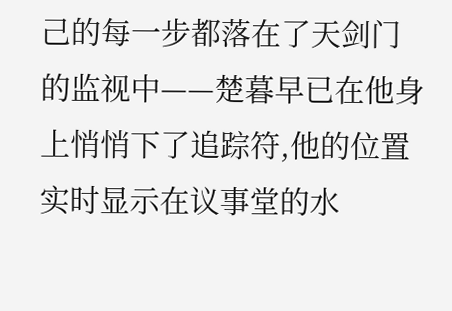己的每一步都落在了天剑门的监视中——楚暮早已在他身上悄悄下了追踪符,他的位置实时显示在议事堂的水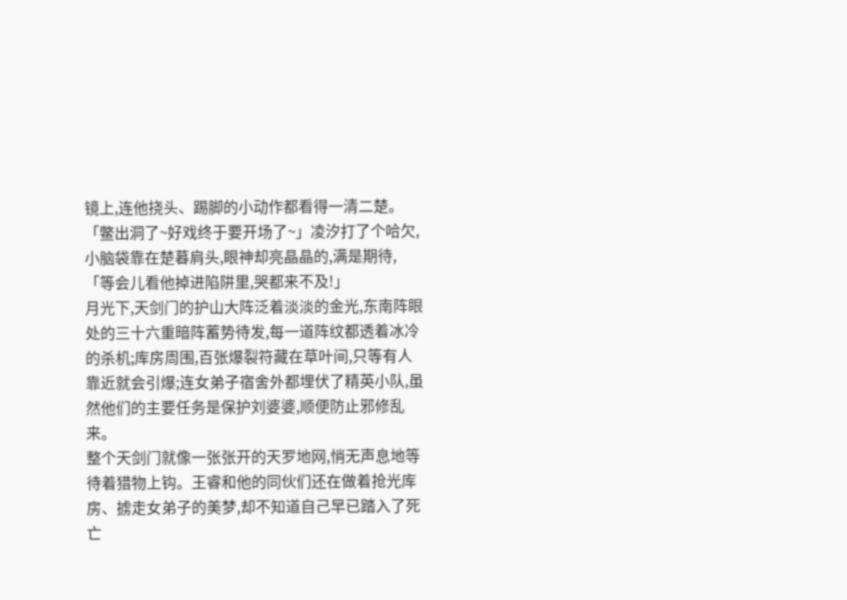镜上,连他挠头、踢脚的小动作都看得一清二楚。
「鳖出洞了~好戏终于要开场了~」凌汐打了个哈欠,小脑袋靠在楚暮肩头,眼神却亮晶晶的,满是期待,「等会儿看他掉进陷阱里,哭都来不及!」
月光下,天剑门的护山大阵泛着淡淡的金光,东南阵眼处的三十六重暗阵蓄势待发,每一道阵纹都透着冰冷的杀机;库房周围,百张爆裂符藏在草叶间,只等有人靠近就会引爆;连女弟子宿舍外都埋伏了精英小队,虽然他们的主要任务是保护刘婆婆,顺便防止邪修乱来。
整个天剑门就像一张张开的天罗地网,悄无声息地等待着猎物上钩。王睿和他的同伙们还在做着抢光库房、掳走女弟子的美梦,却不知道自己早已踏入了死亡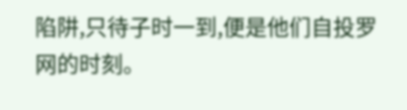陷阱,只待子时一到,便是他们自投罗网的时刻。